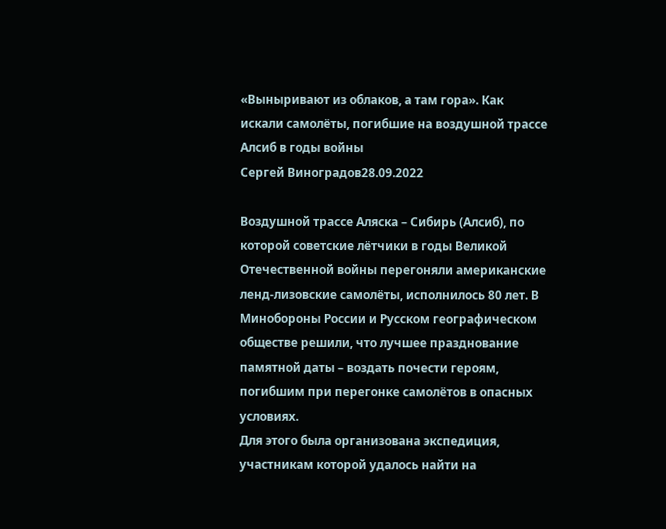«Выныривают из облаков, а там гора». Как искали самолёты, погибшие на воздушной трассе Алсиб в годы войны
Сергей Виноградов28.09.2022

Воздушной трассе Аляска – Сибирь (Алсиб), по которой советские лётчики в годы Великой Отечественной войны перегоняли американские ленд-лизовские самолёты, исполнилось 80 лет. В Минобороны России и Русском географическом обществе решили, что лучшее празднование памятной даты – воздать почести героям, погибшим при перегонке самолётов в опасных условиях.
Для этого была организована экспедиция, участникам которой удалось найти на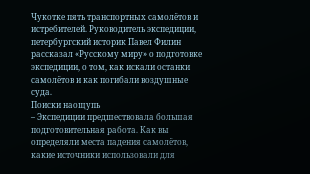Чукотке пять транспортных самолётов и истребителей. Руководитель экспедиции, петербургский историк Павел Филин рассказал «Русскому миру» о подготовке экспедиции, о том, как искали останки самолётов и как погибали воздушные суда.
Поиски наощупь
– Экспедиции предшествовала большая подготовительная работа. Как вы определяли места падения самолётов, какие источники использовали для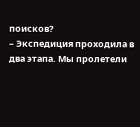поисков?
– Экспедиция проходила в два этапа. Мы пролетели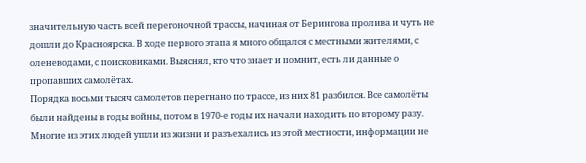значительную часть всей перегоночной трассы, начиная от Берингова пролива и чуть не дошли до Красноярска. В ходе первого этапа я много общался с местными жителями, с оленеводами, с поисковиками. Выяснял, кто что знает и помнит, есть ли данные о пропавших самолётах.
Порядка восьми тысяч самолетов перегнано по трассе, из них 81 разбился. Все самолёты были найдены в годы войны, потом в 1970-е годы их начали находить по второму разу. Многие из этих людей ушли из жизни и разъехались из этой местности, информации не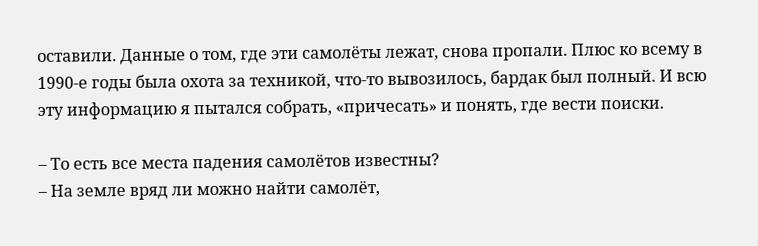оставили. Данные о том, где эти самолёты лежат, снова пропали. Плюс ко всему в 1990-е годы была охота за техникой, что-то вывозилось, бардак был полный. И всю эту информацию я пытался собрать, «причесать» и понять, где вести поиски.

– То есть все места падения самолётов известны?
– На земле вряд ли можно найти самолёт,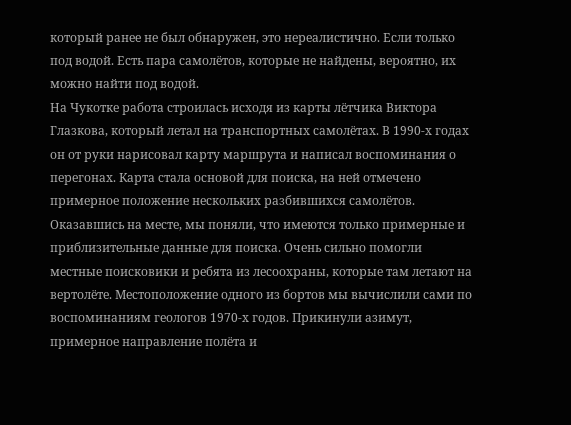который ранее не был обнаружен, это нереалистично. Если только под водой. Есть пара самолётов, которые не найдены, вероятно, их можно найти под водой.
На Чукотке работа строилась исходя из карты лётчика Виктора Глазкова, который летал на транспортных самолётах. В 1990-х годах он от руки нарисовал карту маршрута и написал воспоминания о перегонах. Карта стала основой для поиска, на ней отмечено примерное положение нескольких разбившихся самолётов.
Оказавшись на месте, мы поняли, что имеются только примерные и приблизительные данные для поиска. Очень сильно помогли местные поисковики и ребята из лесоохраны, которые там летают на вертолёте. Местоположение одного из бортов мы вычислили сами по воспоминаниям геологов 1970-х годов. Прикинули азимут, примерное направление полёта и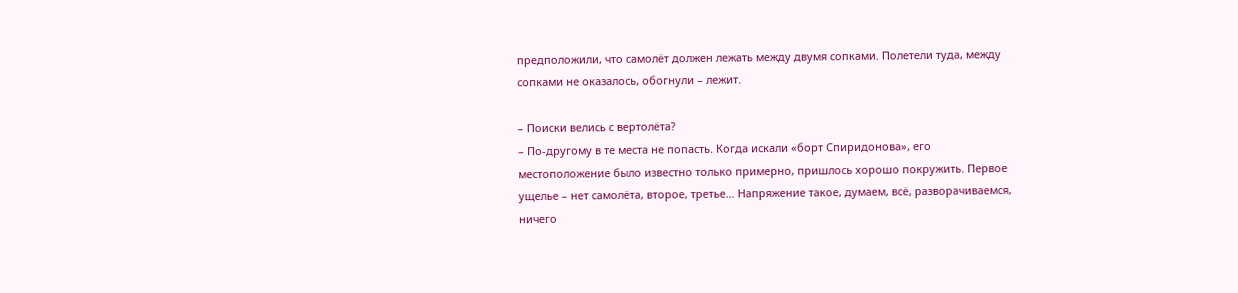предположили, что самолёт должен лежать между двумя сопками. Полетели туда, между сопками не оказалось, обогнули – лежит.

– Поиски велись с вертолёта?
– По-другому в те места не попасть. Когда искали «борт Спиридонова», его местоположение было известно только примерно, пришлось хорошо покружить. Первое ущелье – нет самолёта, второе, третье… Напряжение такое, думаем, всё, разворачиваемся, ничего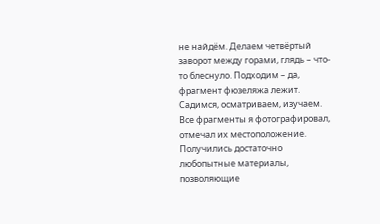не найдём. Делаем четвёртый заворот между горами, глядь – что-то блеснуло. Подходим – да, фрагмент фюзеляжа лежит. Садимся, осматриваем, изучаем. Все фрагменты я фотографировал, отмечал их местоположение. Получились достаточно любопытные материалы, позволяющие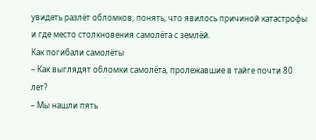увидеть разлёт обломков, понять, что явилось причиной катастрофы и где место столкновения самолёта с землёй.
Как погибали самолёты
– Как выглядят обломки самолёта, пролежавшие в тайге почти 80 лет?
– Мы нашли пять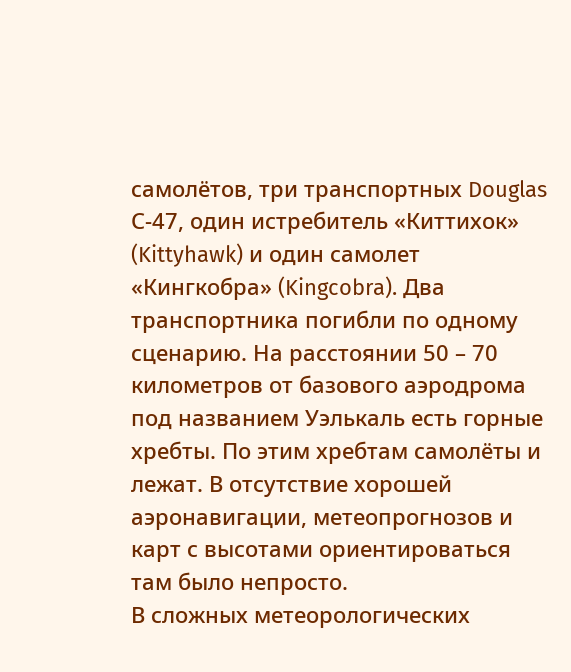самолётов, три транспортных Douglas С-47, один истребитель «Киттихок» (Kittyhawk) и один самолет «Кингкобра» (Kingcobra). Два транспортника погибли по одному сценарию. На расстоянии 50 – 70 километров от базового аэродрома под названием Уэлькаль есть горные хребты. По этим хребтам самолёты и лежат. В отсутствие хорошей аэронавигации, метеопрогнозов и карт с высотами ориентироваться там было непросто.
В сложных метеорологических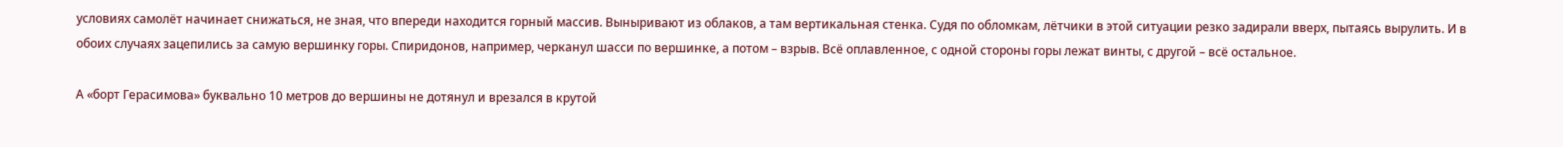условиях самолёт начинает снижаться, не зная, что впереди находится горный массив. Выныривают из облаков, а там вертикальная стенка. Судя по обломкам, лётчики в этой ситуации резко задирали вверх, пытаясь вырулить. И в обоих случаях зацепились за самую вершинку горы. Спиридонов, например, черканул шасси по вершинке, а потом – взрыв. Всё оплавленное, с одной стороны горы лежат винты, с другой – всё остальное.

А «борт Герасимова» буквально 10 метров до вершины не дотянул и врезался в крутой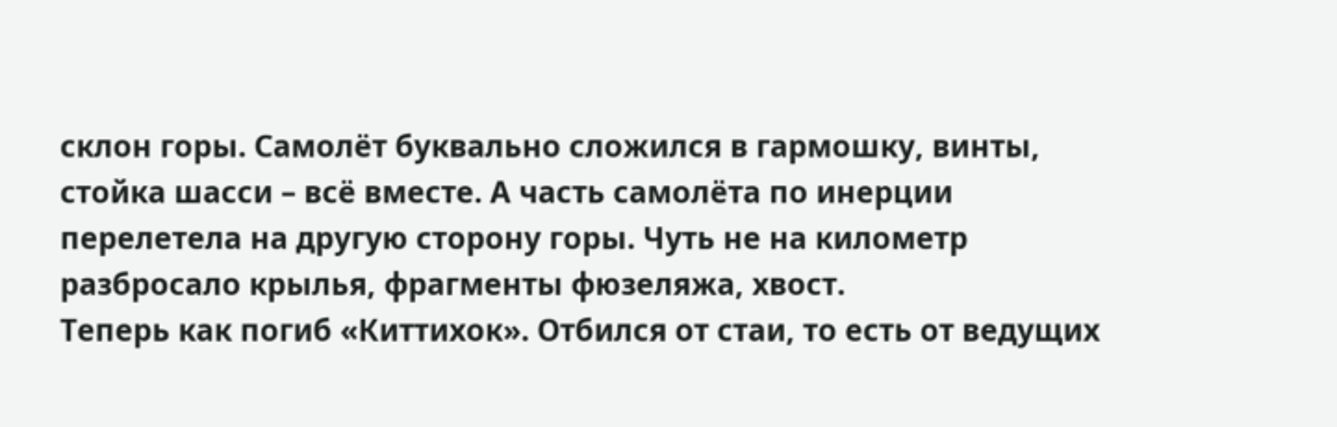склон горы. Самолёт буквально сложился в гармошку, винты, стойка шасси – всё вместе. А часть самолёта по инерции перелетела на другую сторону горы. Чуть не на километр разбросало крылья, фрагменты фюзеляжа, хвост.
Теперь как погиб «Киттихок». Отбился от стаи, то есть от ведущих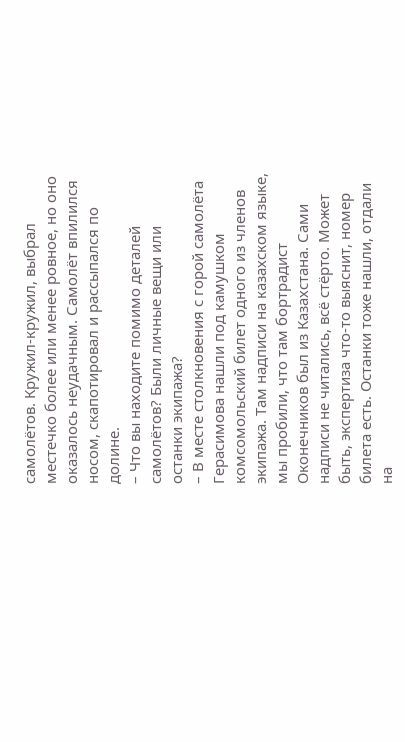самолётов. Кружил-кружил, выбрал местечко более или менее ровное, но оно оказалось неудачным. Самолёт впилился носом, скапотировал и рассыпался по долине.
– Что вы находите помимо деталей самолётов? Были личные вещи или останки экипажа?
– В месте столкновения с горой самолёта Герасимова нашли под камушком комсомольский билет одного из членов экипажа. Там надписи на казахском языке, мы пробили, что там бортрадист Оконечников был из Казахстана. Сами надписи не читались, всё стёрто. Может быть, экспертиза что-то выяснит, номер билета есть. Останки тоже нашли, отдали на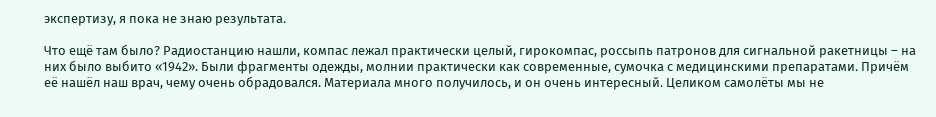экспертизу, я пока не знаю результата.

Что ещё там было? Радиостанцию нашли, компас лежал практически целый, гирокомпас, россыпь патронов для сигнальной ракетницы – на них было выбито «1942». Были фрагменты одежды, молнии практически как современные, сумочка с медицинскими препаратами. Причём её нашёл наш врач, чему очень обрадовался. Материала много получилось, и он очень интересный. Целиком самолёты мы не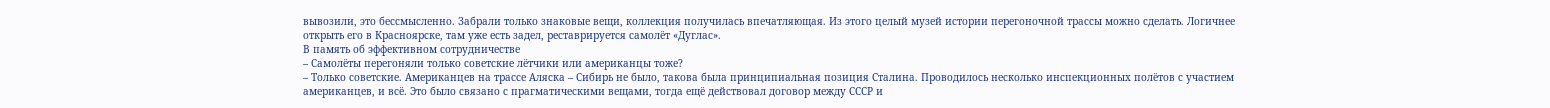вывозили, это бессмысленно. Забрали только знаковые вещи, коллекция получилась впечатляющая. Из этого целый музей истории перегоночной трассы можно сделать. Логичнее открыть его в Красноярске, там уже есть задел, реставрируется самолёт «Дуглас».
В память об эффективном сотрудничестве
– Самолёты перегоняли только советские лётчики или американцы тоже?
– Только советские. Американцев на трассе Аляска – Сибирь не было, такова была принципиальная позиция Сталина. Проводилось несколько инспекционных полётов с участием американцев, и всё. Это было связано с прагматическими вещами, тогда ещё действовал договор между СССР и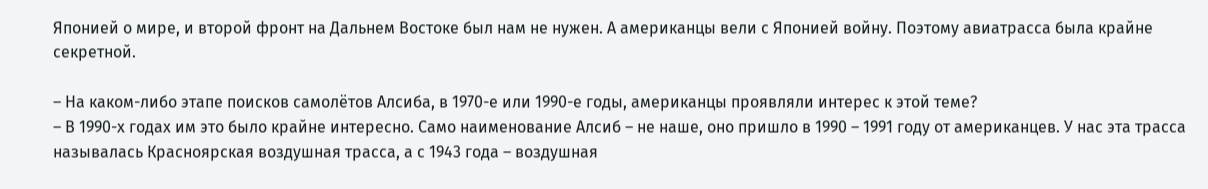Японией о мире, и второй фронт на Дальнем Востоке был нам не нужен. А американцы вели с Японией войну. Поэтому авиатрасса была крайне секретной.

– На каком-либо этапе поисков самолётов Алсиба, в 1970-е или 1990-е годы, американцы проявляли интерес к этой теме?
– В 1990-х годах им это было крайне интересно. Само наименование Алсиб – не наше, оно пришло в 1990 – 1991 году от американцев. У нас эта трасса называлась Красноярская воздушная трасса, а с 1943 года – воздушная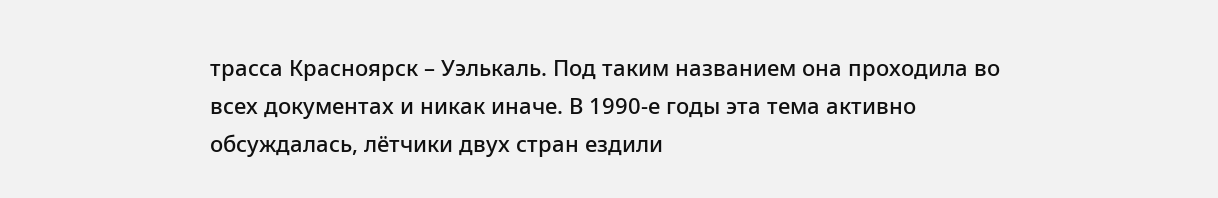трасса Красноярск – Уэлькаль. Под таким названием она проходила во всех документах и никак иначе. В 1990-е годы эта тема активно обсуждалась, лётчики двух стран ездили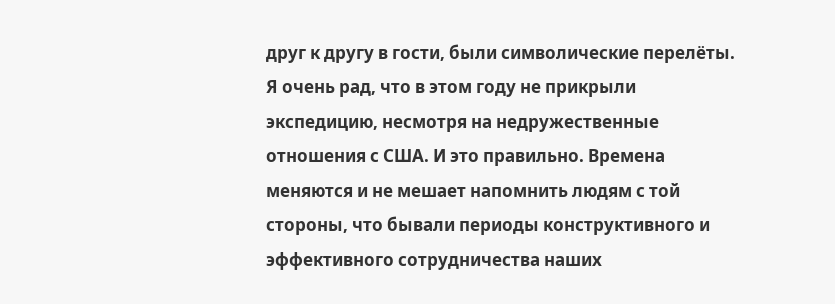друг к другу в гости, были символические перелёты.
Я очень рад, что в этом году не прикрыли экспедицию, несмотря на недружественные отношения с США. И это правильно. Времена меняются и не мешает напомнить людям с той стороны, что бывали периоды конструктивного и эффективного сотрудничества наших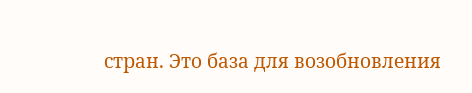стран. Это база для возобновления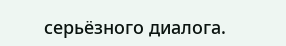серьёзного диалога.